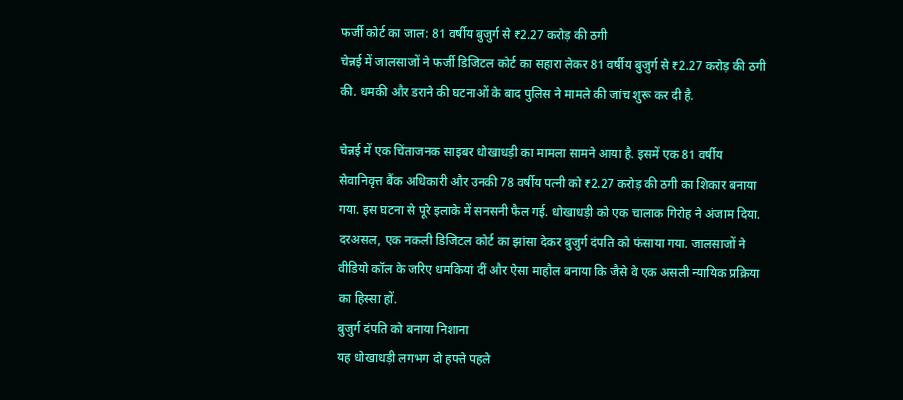फर्जी कोर्ट का जाल: 81 वर्षीय बुजुर्ग से ₹2.27 करोड़ की ठगी
चेन्नई में जालसाजों ने फर्जी डिजिटल कोर्ट का सहारा लेकर 81 वर्षीय बुजुर्ग से ₹2.27 करोड़ की ठगी की. धमकी और डराने की घटनाओं के बाद पुलिस ने मामले की जांच शुरू कर दी है.

चेन्नई में एक चिंताजनक साइबर धोखाधड़ी का मामला सामने आया है. इसमें एक 81 वर्षीय सेवानिवृत्त बैंक अधिकारी और उनकी 78 वर्षीय पत्नी को ₹2.27 करोड़ की ठगी का शिकार बनाया गया. इस घटना से पूरे इलाके में सनसनी फैल गई. धोखाधड़ी को एक चालाक गिरोह ने अंजाम दिया. दरअसल, एक नकली डिजिटल कोर्ट का झांसा देकर बुजुर्ग दंपति को फंसाया गया. जालसाजों ने वीडियो कॉल के जरिए धमकियां दीं और ऐसा माहौल बनाया कि जैसे वे एक असली न्यायिक प्रक्रिया का हिस्सा हों.
बुजुर्ग दंपति को बनाया निशाना
यह धोखाधड़ी लगभग दो हफ्ते पहले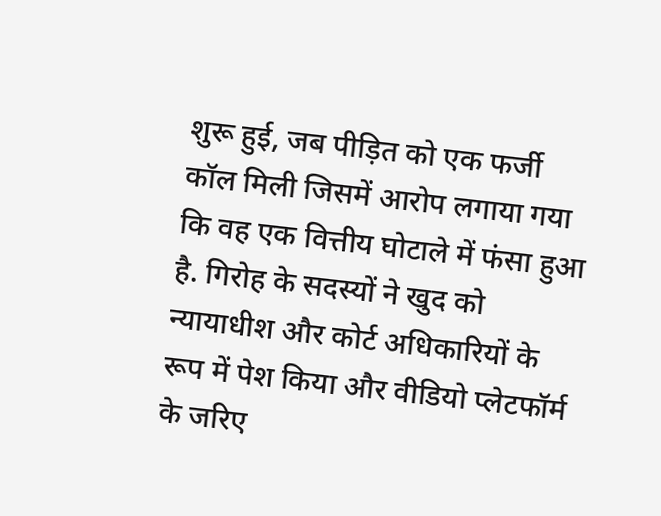शुरू हुई, जब पीड़ित को एक फर्जी कॉल मिली जिसमें आरोप लगाया गया कि वह एक वित्तीय घोटाले में फंसा हुआ है. गिरोह के सदस्यों ने खुद को न्यायाधीश और कोर्ट अधिकारियों के रूप में पेश किया और वीडियो प्लेटफॉर्म के जरिए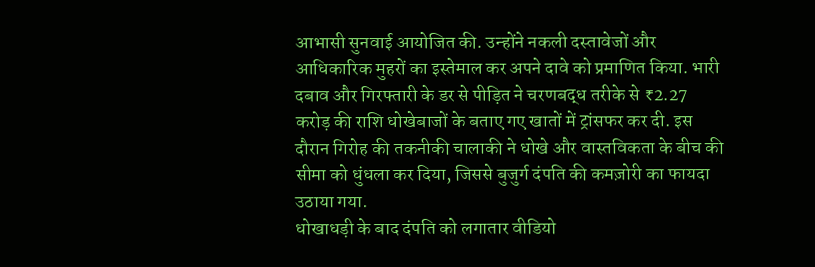आभासी सुनवाई आयोजित की. उन्होंने नकली दस्तावेजों और आधिकारिक मुहरों का इस्तेमाल कर अपने दावे को प्रमाणित किया. भारी दबाव और गिरफ्तारी के डर से पीड़ित ने चरणबद्ध तरीके से ₹2.27 करोड़ की राशि धोखेबाजों के बताए गए खातों में ट्रांसफर कर दी. इस दौरान गिरोह की तकनीकी चालाकी ने धोखे और वास्तविकता के बीच की सीमा को धुंधला कर दिया, जिससे बुजुर्ग दंपति की कमज़ोरी का फायदा उठाया गया.
धोखाधड़ी के बाद दंपति को लगातार वीडियो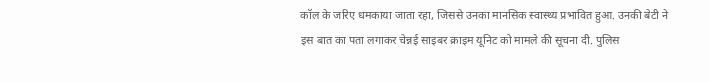कॉल के जरिए धमकाया जाता रहा, जिससे उनका मानसिक स्वास्थ्य प्रभावित हुआ. उनकी बेटी ने इस बात का पता लगाकर चेन्नई साइबर क्राइम यूनिट को मामले की सूचना दी. पुलिस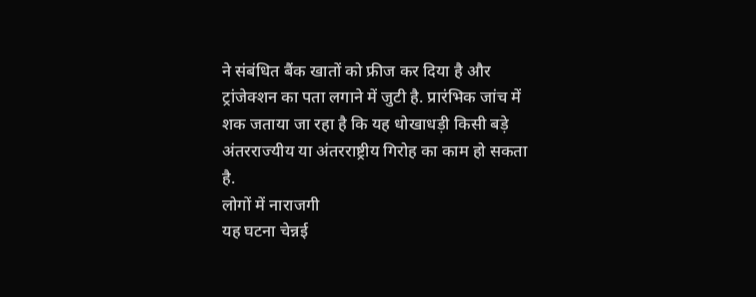ने संबंधित बैंक खातों को फ्रीज कर दिया है और ट्रांजेक्शन का पता लगाने में जुटी है. प्रारंभिक जांच में शक जताया जा रहा है कि यह धोखाधड़ी किसी बड़े अंतरराज्यीय या अंतरराष्ट्रीय गिरोह का काम हो सकता है.
लोगों में नाराजगी
यह घटना चेन्नई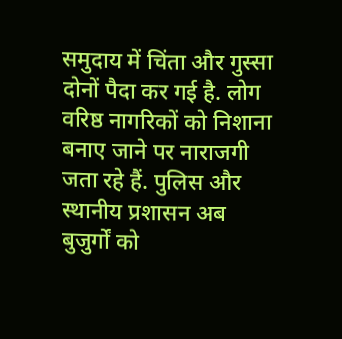समुदाय में चिंता और गुस्सा दोनों पैदा कर गई है. लोग वरिष्ठ नागरिकों को निशाना बनाए जाने पर नाराजगी जता रहे हैं. पुलिस और स्थानीय प्रशासन अब बुजुर्गों को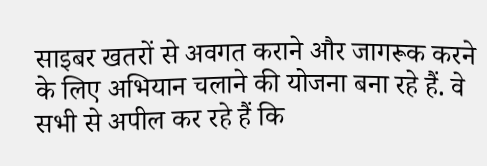साइबर खतरों से अवगत कराने और जागरूक करने के लिए अभियान चलाने की योजना बना रहे हैं. वे सभी से अपील कर रहे हैं कि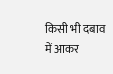किसी भी दबाव में आकर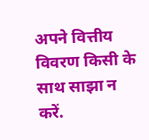अपने वित्तीय विवरण किसी के साथ साझा न करें.